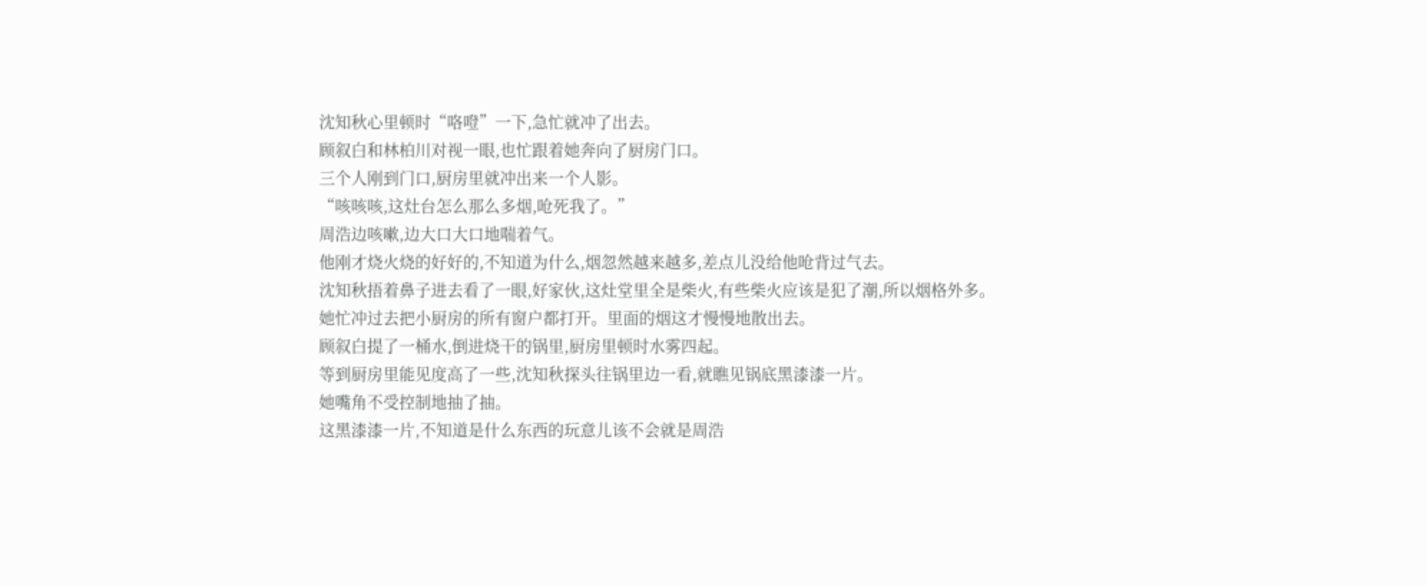沈知秋心里顿时“咯噔”一下,急忙就冲了出去。
顾叙白和林柏川对视一眼,也忙跟着她奔向了厨房门口。
三个人刚到门口,厨房里就冲出来一个人影。
“咳咳咳,这灶台怎么那么多烟,呛死我了。”
周浩边咳嗽,边大口大口地喘着气。
他刚才烧火烧的好好的,不知道为什么,烟忽然越来越多,差点儿没给他呛背过气去。
沈知秋捂着鼻子进去看了一眼,好家伙,这灶堂里全是柴火,有些柴火应该是犯了潮,所以烟格外多。
她忙冲过去把小厨房的所有窗户都打开。里面的烟这才慢慢地散出去。
顾叙白提了一桶水,倒进烧干的锅里,厨房里顿时水雾四起。
等到厨房里能见度高了一些,沈知秋探头往锅里边一看,就瞧见锅底黑漆漆一片。
她嘴角不受控制地抽了抽。
这黑漆漆一片,不知道是什么东西的玩意儿该不会就是周浩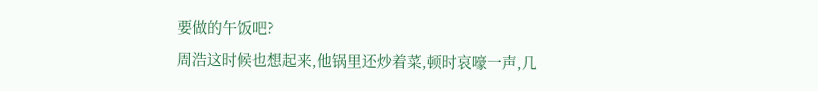要做的午饭吧?
周浩这时候也想起来,他锅里还炒着菜,顿时哀嚎一声,几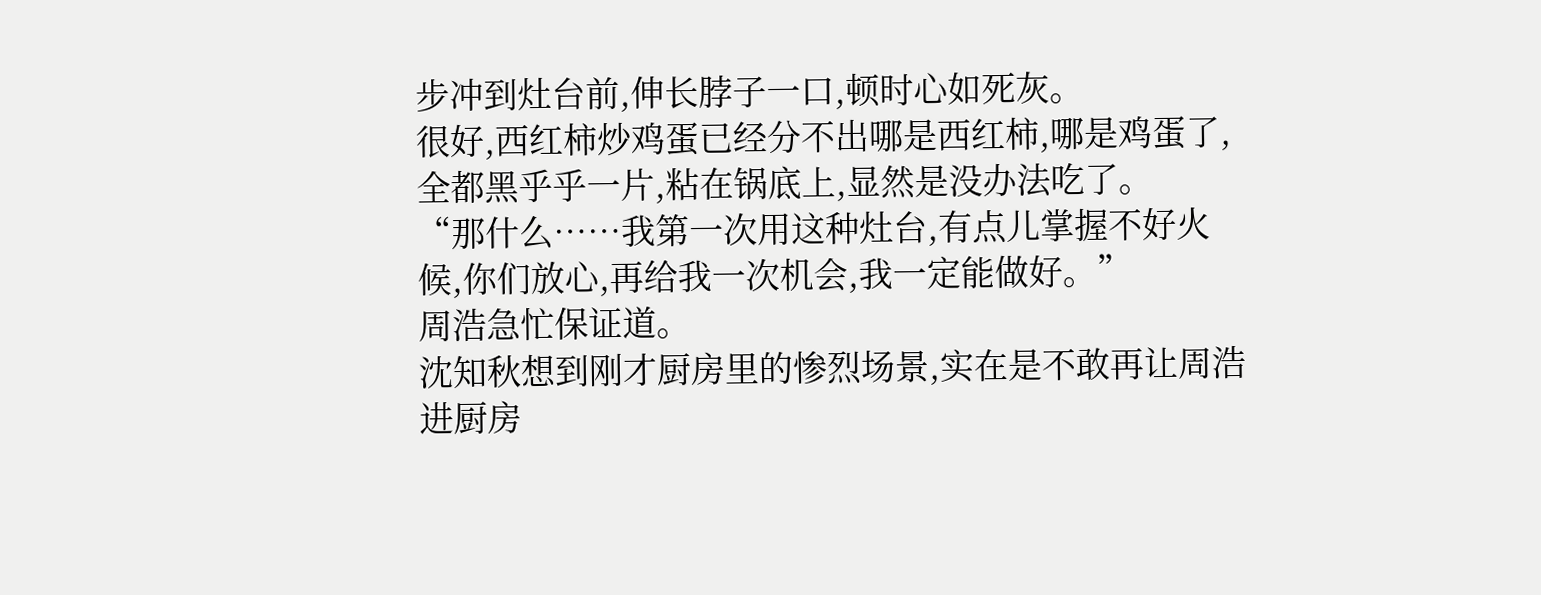步冲到灶台前,伸长脖子一口,顿时心如死灰。
很好,西红柿炒鸡蛋已经分不出哪是西红柿,哪是鸡蛋了,全都黑乎乎一片,粘在锅底上,显然是没办法吃了。
“那什么……我第一次用这种灶台,有点儿掌握不好火候,你们放心,再给我一次机会,我一定能做好。”
周浩急忙保证道。
沈知秋想到刚才厨房里的惨烈场景,实在是不敢再让周浩进厨房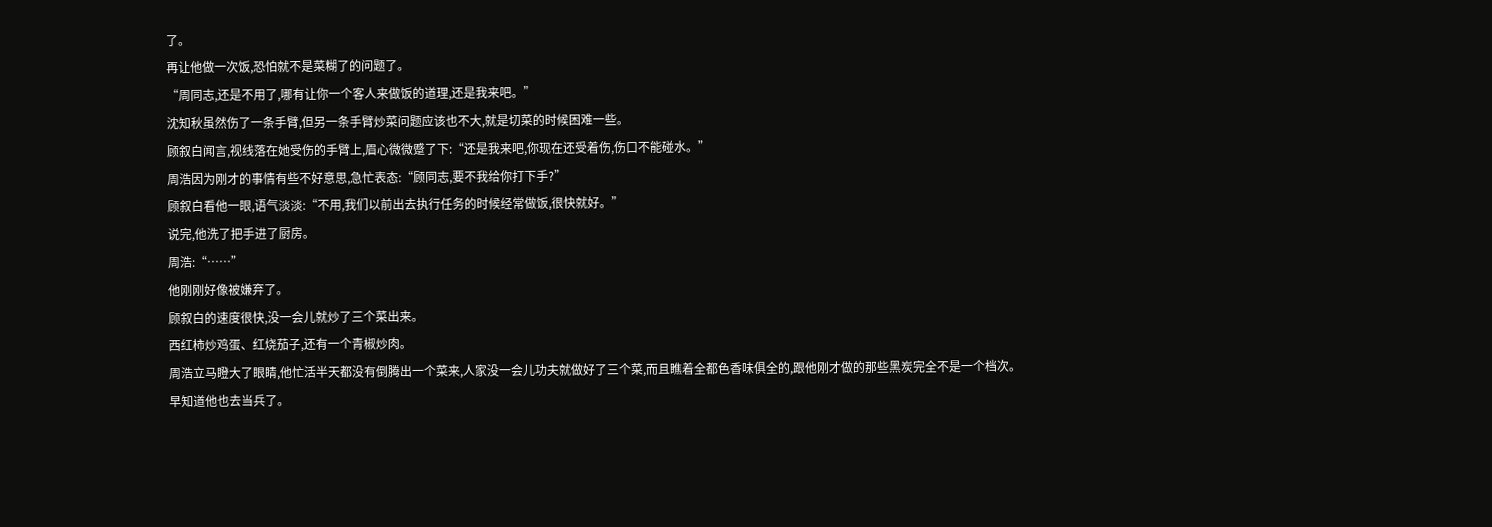了。
再让他做一次饭,恐怕就不是菜糊了的问题了。
“周同志,还是不用了,哪有让你一个客人来做饭的道理,还是我来吧。”
沈知秋虽然伤了一条手臂,但另一条手臂炒菜问题应该也不大,就是切菜的时候困难一些。
顾叙白闻言,视线落在她受伤的手臂上,眉心微微蹙了下:“还是我来吧,你现在还受着伤,伤口不能碰水。”
周浩因为刚才的事情有些不好意思,急忙表态:“顾同志,要不我给你打下手?”
顾叙白看他一眼,语气淡淡:“不用,我们以前出去执行任务的时候经常做饭,很快就好。”
说完,他洗了把手进了厨房。
周浩:“……”
他刚刚好像被嫌弃了。
顾叙白的速度很快,没一会儿就炒了三个菜出来。
西红柿炒鸡蛋、红烧茄子,还有一个青椒炒肉。
周浩立马瞪大了眼睛,他忙活半天都没有倒腾出一个菜来,人家没一会儿功夫就做好了三个菜,而且瞧着全都色香味俱全的,跟他刚才做的那些黑炭完全不是一个档次。
早知道他也去当兵了。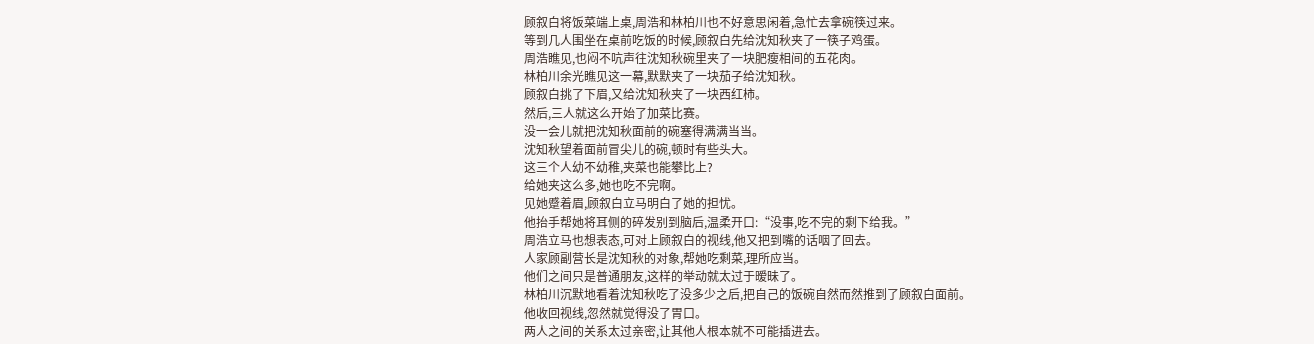顾叙白将饭菜端上桌,周浩和林柏川也不好意思闲着,急忙去拿碗筷过来。
等到几人围坐在桌前吃饭的时候,顾叙白先给沈知秋夹了一筷子鸡蛋。
周浩瞧见,也闷不吭声往沈知秋碗里夹了一块肥瘦相间的五花肉。
林柏川余光瞧见这一幕,默默夹了一块茄子给沈知秋。
顾叙白挑了下眉,又给沈知秋夹了一块西红柿。
然后,三人就这么开始了加菜比赛。
没一会儿就把沈知秋面前的碗塞得满满当当。
沈知秋望着面前冒尖儿的碗,顿时有些头大。
这三个人幼不幼稚,夹菜也能攀比上?
给她夹这么多,她也吃不完啊。
见她蹙着眉,顾叙白立马明白了她的担忧。
他抬手帮她将耳侧的碎发别到脑后,温柔开口:“没事,吃不完的剩下给我。”
周浩立马也想表态,可对上顾叙白的视线,他又把到嘴的话咽了回去。
人家顾副营长是沈知秋的对象,帮她吃剩菜,理所应当。
他们之间只是普通朋友,这样的举动就太过于暧昧了。
林柏川沉默地看着沈知秋吃了没多少之后,把自己的饭碗自然而然推到了顾叙白面前。
他收回视线,忽然就觉得没了胃口。
两人之间的关系太过亲密,让其他人根本就不可能插进去。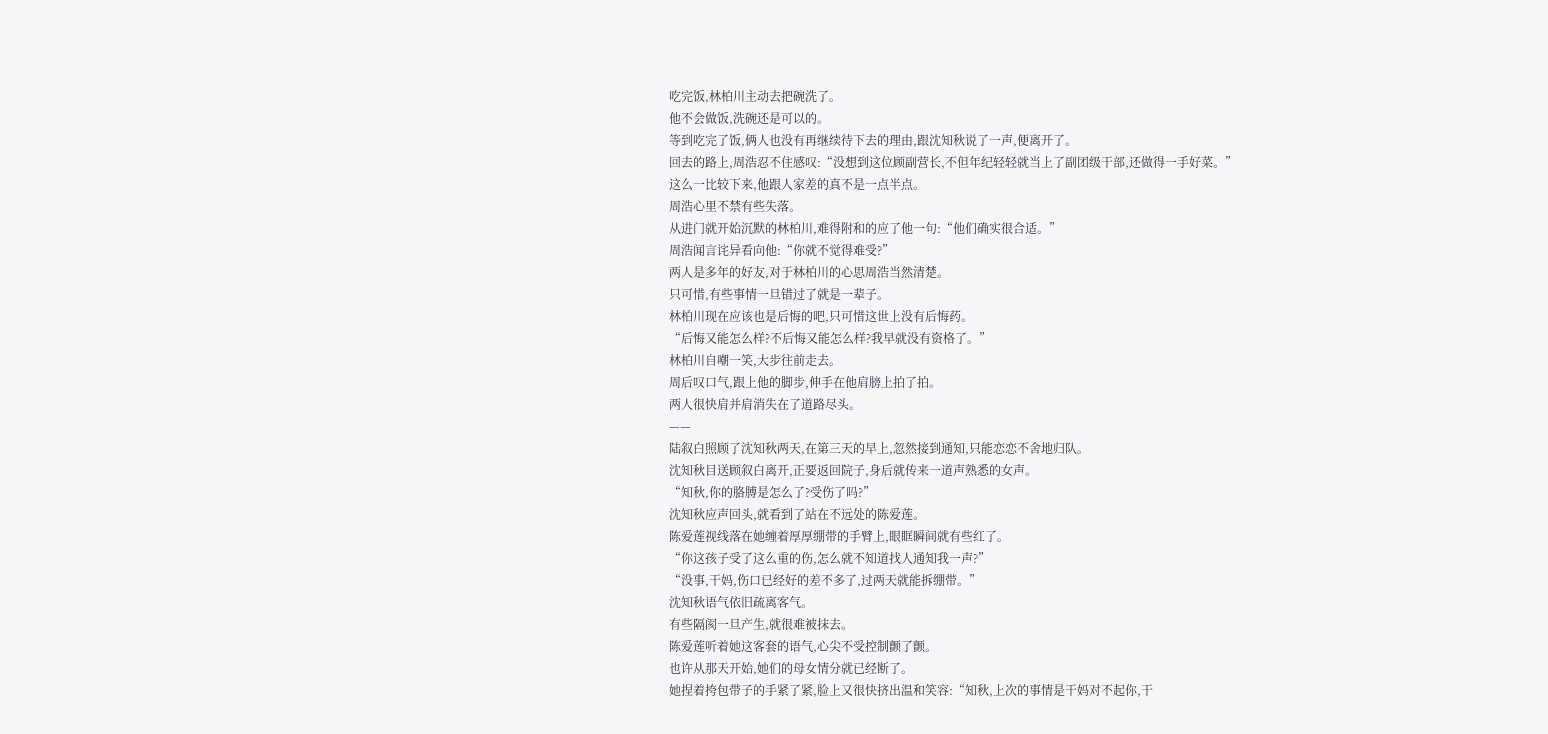吃完饭,林柏川主动去把碗洗了。
他不会做饭,洗碗还是可以的。
等到吃完了饭,俩人也没有再继续待下去的理由,跟沈知秋说了一声,便离开了。
回去的路上,周浩忍不住感叹:“没想到这位顾副营长,不但年纪轻轻就当上了副团级干部,还做得一手好菜。”
这么一比较下来,他跟人家差的真不是一点半点。
周浩心里不禁有些失落。
从进门就开始沉默的林柏川,难得附和的应了他一句:“他们确实很合适。”
周浩闻言诧异看向他:“你就不觉得难受?”
两人是多年的好友,对于林柏川的心思周浩当然清楚。
只可惜,有些事情一旦错过了就是一辈子。
林柏川现在应该也是后悔的吧,只可惜这世上没有后悔药。
“后悔又能怎么样?不后悔又能怎么样?我早就没有资格了。”
林柏川自嘲一笑,大步往前走去。
周后叹口气,跟上他的脚步,伸手在他肩膀上拍了拍。
两人很快肩并肩消失在了道路尽头。
——
陆叙白照顾了沈知秋两天,在第三天的早上,忽然接到通知,只能恋恋不舍地归队。
沈知秋目送顾叙白离开,正要返回院子,身后就传来一道声熟悉的女声。
“知秋,你的胳膊是怎么了?受伤了吗?”
沈知秋应声回头,就看到了站在不远处的陈爱莲。
陈爱莲视线落在她缠着厚厚绷带的手臂上,眼眶瞬间就有些红了。
“你这孩子受了这么重的伤,怎么就不知道找人通知我一声?”
“没事,干妈,伤口已经好的差不多了,过两天就能拆绷带。”
沈知秋语气依旧疏离客气。
有些隔阂一旦产生,就很难被抹去。
陈爱莲听着她这客套的语气,心尖不受控制颤了颤。
也许从那天开始,她们的母女情分就已经断了。
她捏着挎包带子的手紧了紧,脸上又很快挤出温和笑容:“知秋,上次的事情是干妈对不起你,干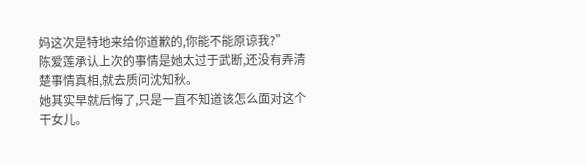妈这次是特地来给你道歉的,你能不能原谅我?”
陈爱莲承认上次的事情是她太过于武断,还没有弄清楚事情真相,就去质问沈知秋。
她其实早就后悔了,只是一直不知道该怎么面对这个干女儿。